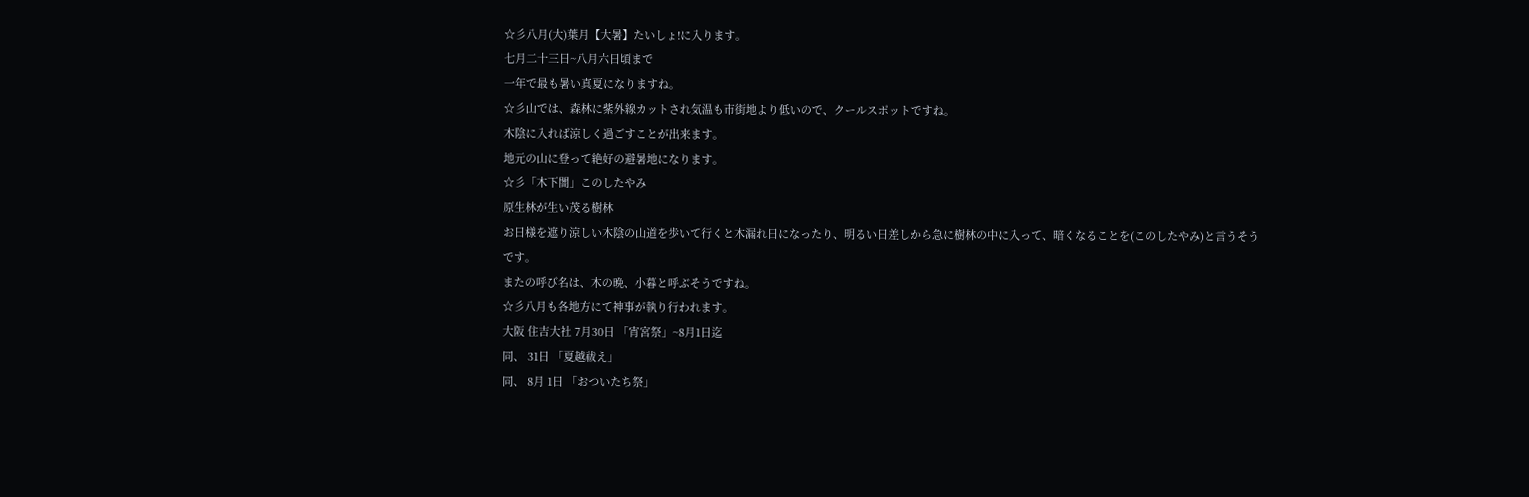☆彡八月(大)葉月【大暑】たいしょ!に入ります。
七月二十三日~八月六日頃まで
一年で最も暑い真夏になりますね。
☆彡山では、森林に紫外線カットされ気温も市街地より低いので、クールスポットですね。
木陰に入れば涼しく過ごすことが出来ます。
地元の山に登って絶好の避暑地になります。
☆彡「木下闇」このしたやみ
原生林が生い茂る樹林
お日様を遮り涼しい木陰の山道を歩いて行くと木漏れ日になったり、明るい日差しから急に樹林の中に入って、暗くなることを(このしたやみ)と言うそうです。
またの呼び名は、木の晩、小暮と呼ぶそうですね。
☆彡八月も各地方にて神事が執り行われます。
大阪 住吉大社 7月30日 「宵宮祭」~8月1日迄
同、 31日 「夏越祓え」
同、 8月 1日 「おついたち祭」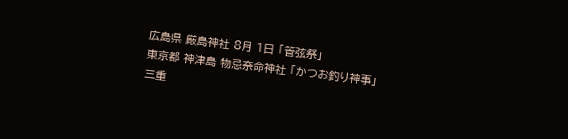広島県 厳島神社 8月 1日 「管弦祭」
東京都 神津島 物忌奈命神社 「かつお釣り神事」
三重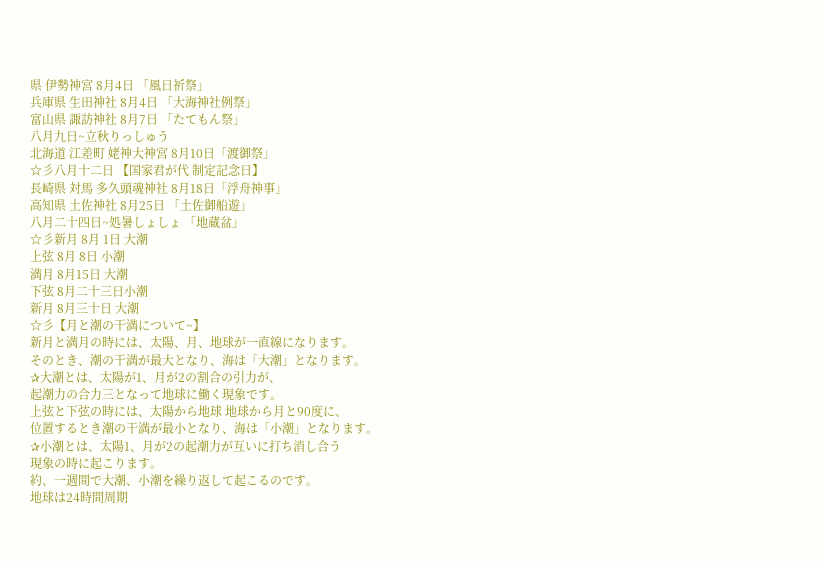県 伊勢神宮 8月4日 「風日祈祭」
兵庫県 生田神社 8月4日 「大海神社例祭」
富山県 諏訪神社 8月7日 「たてもん祭」
八月九日~立秋りっしゅう
北海道 江差町 姥神大神宮 8月10日「渡御祭」
☆彡八月十二日 【国家君が代 制定記念日】
長崎県 対馬 多久頭魂神社 8月18日「浮舟神事」
高知県 土佐神社 8月25日 「土佐御船遊」
八月二十四日~処暑しょしょ 「地蔵盆」
☆彡新月 8月 1日 大潮
上弦 8月 8日 小潮
満月 8月15日 大潮
下弦 8月二十三日小潮
新月 8月三十日 大潮
☆彡【月と潮の干満について~】
新月と満月の時には、太陽、月、地球が一直線になります。
そのとき、潮の干満が最大となり、海は「大潮」となります。
✰大潮とは、太陽が1、月が2の割合の引力が、
起潮力の合力三となって地球に働く現象です。
上弦と下弦の時には、太陽から地球 地球から月と90度に、
位置するとき潮の干満が最小となり、海は「小潮」となります。
✰小潮とは、太陽1、月が2の起潮力が互いに打ち消し合う
現象の時に起こります。
約、一週間で大潮、小潮を繰り返して起こるのです。
地球は24時間周期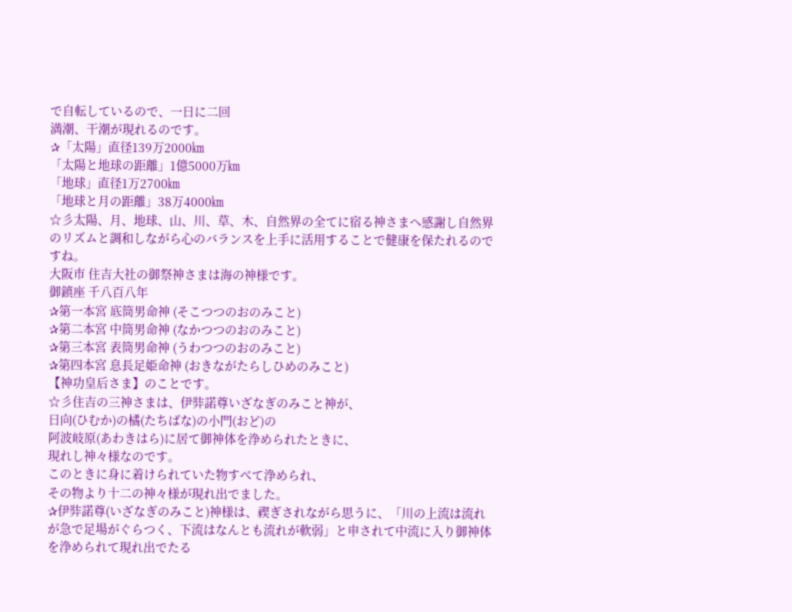で自転しているので、一日に二回
満潮、干潮が現れるのです。
✰「太陽」直径139万2000㎞
「太陽と地球の距離」1億5000万㎞
「地球」直径1万2700㎞
「地球と月の距離」38万4000㎞
☆彡太陽、月、地球、山、川、草、木、自然界の全てに宿る神さまへ感謝し自然界のリズムと調和しながら心のバランスを上手に活用することで健康を保たれるのですね。
大阪市 住吉大社の御祭神さまは海の神様です。
御鎮座 千八百八年
✰第一本宮 底筒男命神 (そこつつのおのみこと)
✰第二本宮 中筒男命神 (なかつつのおのみこと)
✰第三本宮 表筒男命神 (うわつつのおのみこと)
✰第四本宮 息長足姫命神 (おきながたらしひめのみこと)
【神功皇后さま】のことです。
☆彡住吉の三神さまは、伊弉諾尊いざなぎのみこと神が、
日向(ひむか)の橘(たちばな)の小門(おど)の
阿波岐原(あわきはら)に居て御神体を浄められたときに、
現れし神々様なのです。
このときに身に着けられていた物すべて浄められ、
その物より十二の神々様が現れ出でました。
✰伊弉諾尊(いざなぎのみこと)神様は、禊ぎされながら思うに、「川の上流は流れが急で足場がぐらつく、下流はなんとも流れが軟弱」と申されて中流に入り御神体を浄められて現れ出でたる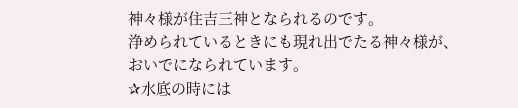神々様が住吉三神となられるのです。
浄められているときにも現れ出でたる神々様が、
おいでになられています。
✰水底の時には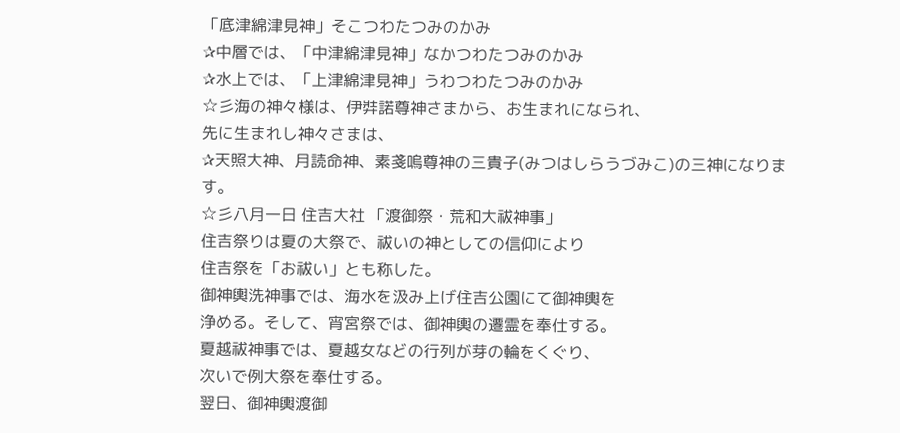「底津綿津見神」そこつわたつみのかみ
✰中層では、「中津綿津見神」なかつわたつみのかみ
✰水上では、「上津綿津見神」うわつわたつみのかみ
☆彡海の神々様は、伊弉諾尊神さまから、お生まれになられ、
先に生まれし神々さまは、
✰天照大神、月読命神、素戔嗚尊神の三貴子(みつはしらうづみこ)の三神になります。
☆彡八月一日 住吉大社 「渡御祭・荒和大祓神事」
住吉祭りは夏の大祭で、祓いの神としての信仰により
住吉祭を「お祓い」とも称した。
御神輿洗神事では、海水を汲み上げ住吉公園にて御神輿を
浄める。そして、宵宮祭では、御神輿の遷霊を奉仕する。
夏越祓神事では、夏越女などの行列が芽の輪をくぐり、
次いで例大祭を奉仕する。
翌日、御神輿渡御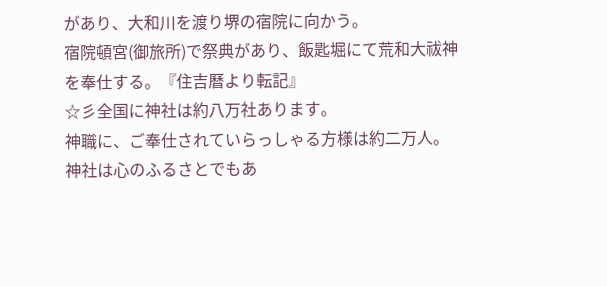があり、大和川を渡り堺の宿院に向かう。
宿院頓宮(御旅所)で祭典があり、飯匙堀にて荒和大祓神
を奉仕する。『住吉曆より転記』
☆彡全国に神社は約八万社あります。
神職に、ご奉仕されていらっしゃる方様は約二万人。
神社は心のふるさとでもあ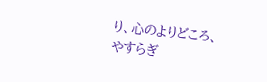り、心のよりどころ、
やすらぎ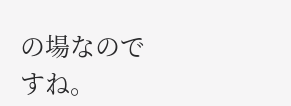の場なのですね。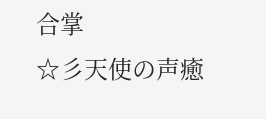合掌
☆彡天使の声癒